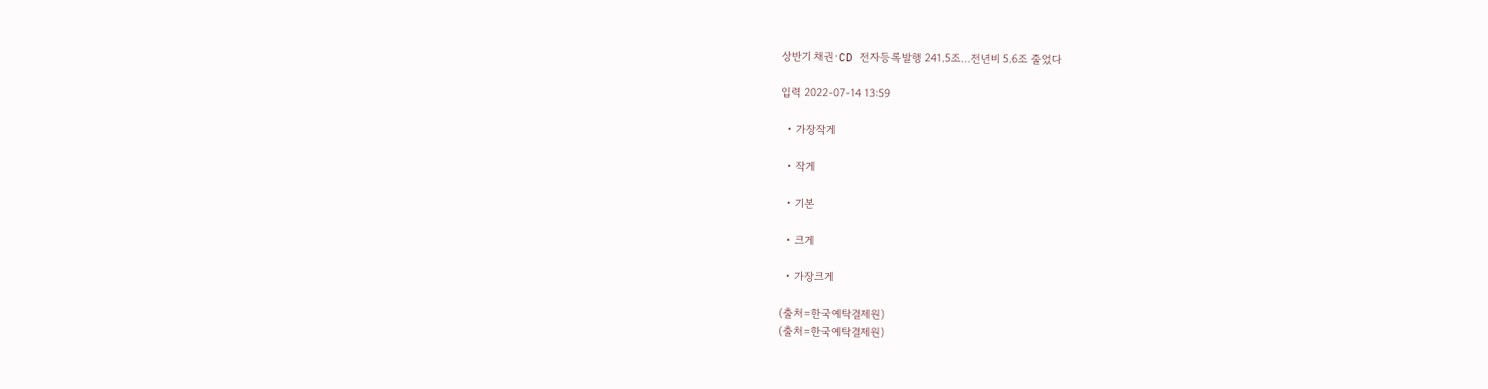상반기 채권·CD 전자등록발행 241.5조…전년비 5.6조 줄었다

입력 2022-07-14 13:59

  • 가장작게

  • 작게

  • 기본

  • 크게

  • 가장크게

(출처=한국예탁결제원)
(출처=한국예탁결제원)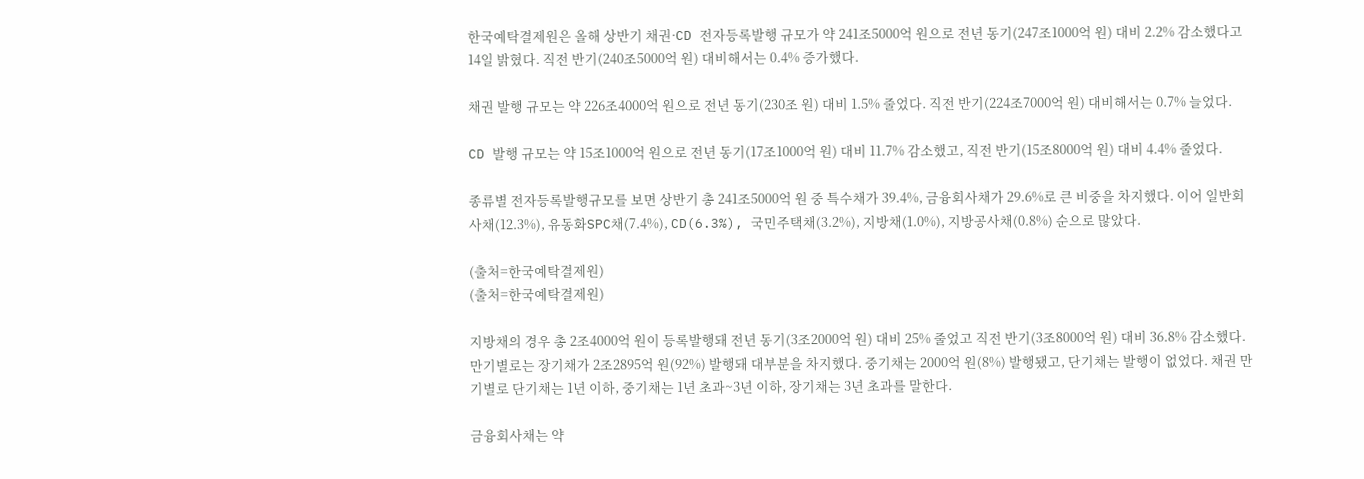한국예탁결제원은 올해 상반기 채권·CD 전자등록발행 규모가 약 241조5000억 원으로 전년 동기(247조1000억 원) 대비 2.2% 감소했다고 14일 밝혔다. 직전 반기(240조5000억 원) 대비해서는 0.4% 증가했다.

채권 발행 규모는 약 226조4000억 원으로 전년 동기(230조 원) 대비 1.5% 줄었다. 직전 반기(224조7000억 원) 대비해서는 0.7% 늘었다.

CD 발행 규모는 약 15조1000억 원으로 전년 동기(17조1000억 원) 대비 11.7% 감소했고, 직전 반기(15조8000억 원) 대비 4.4% 줄었다.

종류별 전자등록발행규모를 보면 상반기 총 241조5000억 원 중 특수채가 39.4%, 금융회사채가 29.6%로 큰 비중을 차지했다. 이어 일반회사채(12.3%), 유동화SPC채(7.4%), CD(6.3%), 국민주택채(3.2%), 지방채(1.0%), 지방공사채(0.8%) 순으로 많았다.

(출처=한국예탁결제원)
(출처=한국예탁결제원)

지방채의 경우 총 2조4000억 원이 등록발행돼 전년 동기(3조2000억 원) 대비 25% 줄었고 직전 반기(3조8000억 원) 대비 36.8% 감소했다. 만기별로는 장기채가 2조2895억 원(92%) 발행돼 대부분을 차지했다. 중기채는 2000억 원(8%) 발행됐고, 단기채는 발행이 없었다. 채권 만기별로 단기채는 1년 이하, 중기채는 1년 초과~3년 이하, 장기채는 3년 초과를 말한다.

금융회사채는 약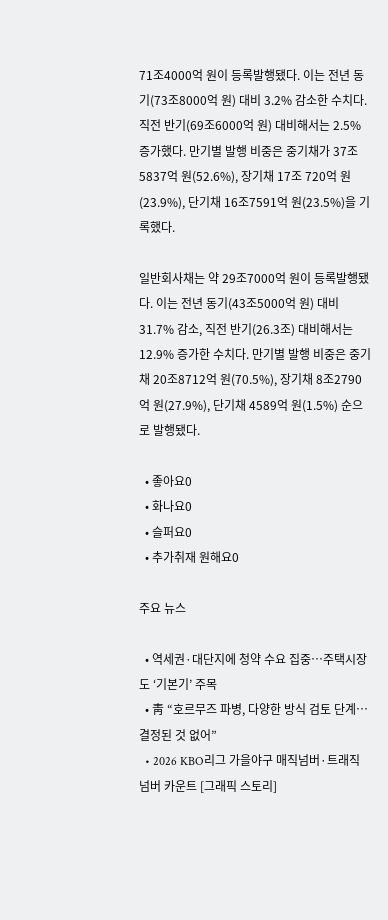71조4000억 원이 등록발행됐다. 이는 전년 동기(73조8000억 원) 대비 3.2% 감소한 수치다. 직전 반기(69조6000억 원) 대비해서는 2.5% 증가했다. 만기별 발행 비중은 중기채가 37조 5837억 원(52.6%), 장기채 17조 720억 원(23.9%), 단기채 16조7591억 원(23.5%)을 기록했다.

일반회사채는 약 29조7000억 원이 등록발행됐다. 이는 전년 동기(43조5000억 원) 대비 31.7% 감소, 직전 반기(26.3조) 대비해서는 12.9% 증가한 수치다. 만기별 발행 비중은 중기채 20조8712억 원(70.5%), 장기채 8조2790억 원(27.9%), 단기채 4589억 원(1.5%) 순으로 발행됐다.

  • 좋아요0
  • 화나요0
  • 슬퍼요0
  • 추가취재 원해요0

주요 뉴스

  • 역세권·대단지에 청약 수요 집중…주택시장도 ‘기본기’ 주목
  • 靑 “호르무즈 파병, 다양한 방식 검토 단계…결정된 것 없어”
  • 2026 KBO리그 가을야구 매직넘버·트래직넘버 카운트 [그래픽 스토리]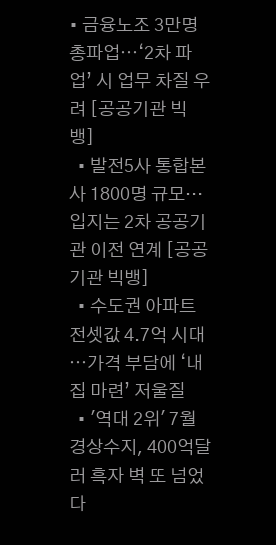• 금융노조 3만명 총파업⋯‘2차 파업’ 시 업무 차질 우려 [공공기관 빅뱅]
  • 발전5사 통합본사 1800명 규모…입지는 2차 공공기관 이전 연계 [공공기관 빅뱅]
  • 수도권 아파트 전셋값 4.7억 시대⋯가격 부담에 ‘내 집 마련’ 저울질
  • '역대 2위' 7월 경상수지, 400억달러 흑자 벽 또 넘었다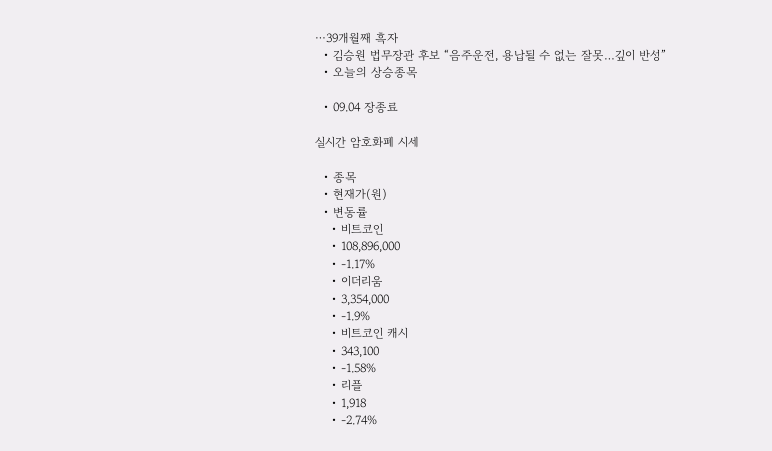⋯39개월째 흑자
  • 김승원 법무장관 후보 “음주운전, 용납될 수 없는 잘못…깊이 반성”
  • 오늘의 상승종목

  • 09.04 장종료

실시간 암호화폐 시세

  • 종목
  • 현재가(원)
  • 변동률
    • 비트코인
    • 108,896,000
    • -1.17%
    • 이더리움
    • 3,354,000
    • -1.9%
    • 비트코인 캐시
    • 343,100
    • -1.58%
    • 리플
    • 1,918
    • -2.74%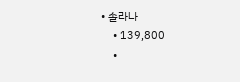• 솔라나
    • 139,800
    •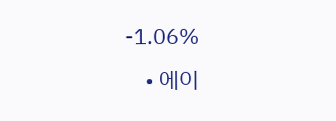-1.06%
    • 에이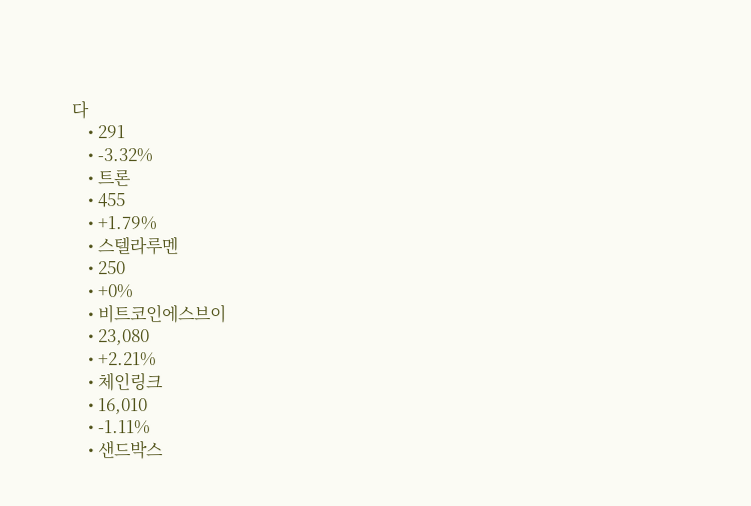다
    • 291
    • -3.32%
    • 트론
    • 455
    • +1.79%
    • 스텔라루멘
    • 250
    • +0%
    • 비트코인에스브이
    • 23,080
    • +2.21%
    • 체인링크
    • 16,010
    • -1.11%
    • 샌드박스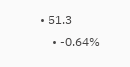• 51.3
    • -0.64%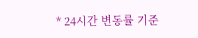* 24시간 변동률 기준